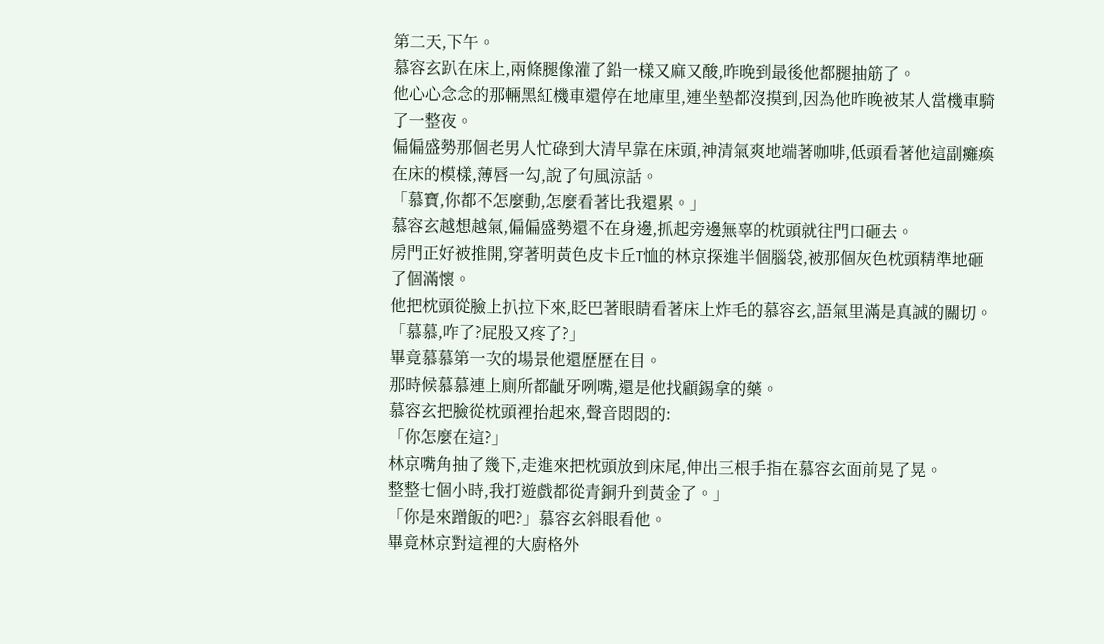第二天,下午。
慕容玄趴在床上,兩條腿像灌了鉛一樣又麻又酸,昨晚到最後他都腿抽筋了。
他心心念念的那輛黑紅機車還停在地庫里,連坐墊都沒摸到,因為他昨晚被某人當機車騎了一整夜。
偏偏盛勢那個老男人忙碌到大清早靠在床頭,神清氣爽地端著咖啡,低頭看著他這副癱瘓在床的模樣,薄唇一勾,說了句風涼話。
「慕寶,你都不怎麼動,怎麼看著比我還累。」
慕容玄越想越氣,偏偏盛勢還不在身邊,抓起旁邊無辜的枕頭就往門口砸去。
房門正好被推開,穿著明黃色皮卡丘T恤的林京探進半個腦袋,被那個灰色枕頭精準地砸了個滿懷。
他把枕頭從臉上扒拉下來,眨巴著眼睛看著床上炸毛的慕容玄,語氣里滿是真誠的關切。
「慕慕,咋了?屁股又疼了?」
畢竟慕慕第一次的場景他還歷歷在目。
那時候慕慕連上廁所都齜牙咧嘴,還是他找顧錫拿的藥。
慕容玄把臉從枕頭裡抬起來,聲音悶悶的:
「你怎麼在這?」
林京嘴角抽了幾下,走進來把枕頭放到床尾,伸出三根手指在慕容玄面前晃了晃。
整整七個小時,我打遊戲都從青銅升到黃金了。」
「你是來蹭飯的吧?」慕容玄斜眼看他。
畢竟林京對這裡的大廚格外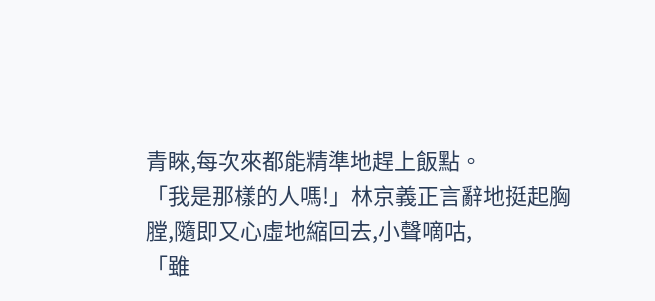青睞,每次來都能精準地趕上飯點。
「我是那樣的人嗎!」林京義正言辭地挺起胸膛,隨即又心虛地縮回去,小聲嘀咕,
「雖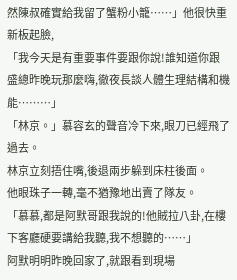然陳叔確實給我留了蟹粉小籠……」他很快重新板起臉,
「我今天是有重要事件要跟你說!誰知道你跟盛總昨晚玩那麼嗨,徹夜長談人體生理結構和機能………」
「林京。」慕容玄的聲音冷下來,眼刀已經飛了過去。
林京立刻捂住嘴,後退兩步躲到床柱後面。
他眼珠子一轉,毫不猶豫地出賣了隊友。
「慕慕,都是阿默哥跟我說的!他賊拉八卦,在樓下客廳硬要講給我聽,我不想聽的……」
阿默明明昨晚回家了,就跟看到現場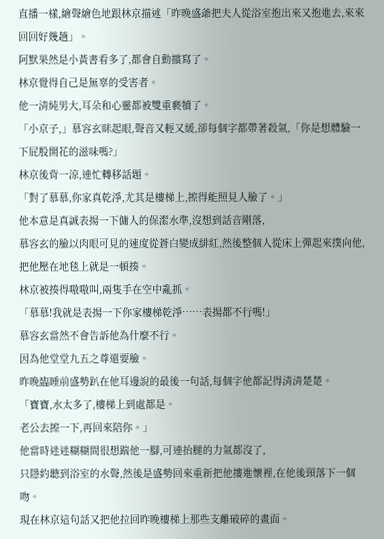直播一樣,繪聲繪色地跟林京描述「昨晚盛爺把夫人從浴室抱出來又抱進去,來來回回好幾趟」。
阿默果然是小黃書看多了,都會自動擴寫了。
林京覺得自己是無辜的受害者。
他一清純男大,耳朵和心靈都被雙重褻犢了。
「小京子,」慕容玄眯起眼,聲音又輕又緩,卻每個字都帶著殺氣,「你是想體驗一下屁股開花的滋味嗎?」
林京後背一涼,連忙轉移話題。
「對了慕慕,你家真乾淨,尤其是樓梯上,擦得能照見人臉了。」
他本意是真誠表揚一下傭人的保潔水準,沒想到話音剛落,
慕容玄的臉以肉眼可見的速度從蒼白變成緋紅,然後整個人從床上彈起來撲向他,把他壓在地毯上就是一頓揍。
林京被揍得嗷嗷叫,兩隻手在空中亂抓。
「慕慕!我就是表揚一下你家樓梯乾淨……表揚都不行嗎!」
慕容玄當然不會告訴他為什麼不行。
因為他堂堂九五之尊還要臉。
昨晚臨睡前盛勢趴在他耳邊說的最後一句話,每個字他都記得清清楚楚。
「寶寶,水太多了,樓梯上到處都是。
老公去擦一下,再回來陪你。」
他當時迷迷糊糊間很想踹他一腳,可連抬腿的力氣都沒了,
只隱約聽到浴室的水聲,然後是盛勢回來重新把他摟進懷裡,在他後頸落下一個吻。
現在林京這句話又把他拉回昨晚樓梯上那些支離破碎的畫面。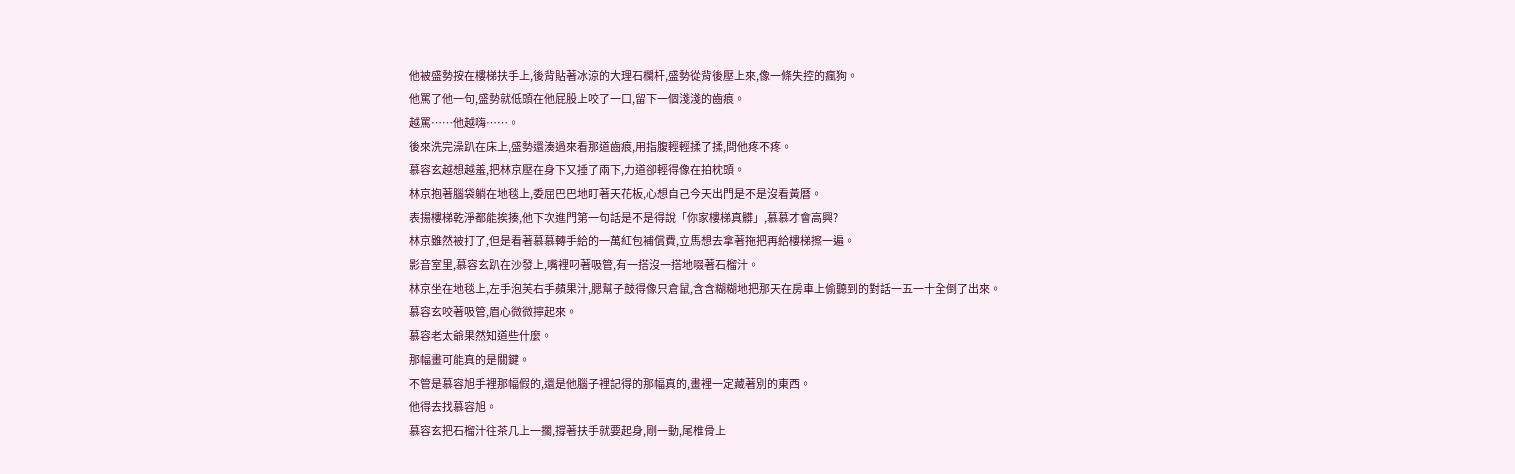他被盛勢按在樓梯扶手上,後背貼著冰涼的大理石欄杆,盛勢從背後壓上來,像一條失控的瘋狗。
他罵了他一句,盛勢就低頭在他屁股上咬了一口,留下一個淺淺的齒痕。
越罵……他越嗨……。
後來洗完澡趴在床上,盛勢還湊過來看那道齒痕,用指腹輕輕揉了揉,問他疼不疼。
慕容玄越想越羞,把林京壓在身下又捶了兩下,力道卻輕得像在拍枕頭。
林京抱著腦袋躺在地毯上,委屈巴巴地盯著天花板,心想自己今天出門是不是沒看黃曆。
表揚樓梯乾淨都能挨揍,他下次進門第一句話是不是得說「你家樓梯真髒」,慕慕才會高興?
林京雖然被打了,但是看著慕慕轉手給的一萬紅包補償費,立馬想去拿著拖把再給樓梯擦一遍。
影音室里,慕容玄趴在沙發上,嘴裡叼著吸管,有一搭沒一搭地啜著石榴汁。
林京坐在地毯上,左手泡芙右手蘋果汁,腮幫子鼓得像只倉鼠,含含糊糊地把那天在房車上偷聽到的對話一五一十全倒了出來。
慕容玄咬著吸管,眉心微微擰起來。
慕容老太爺果然知道些什麼。
那幅畫可能真的是關鍵。
不管是慕容旭手裡那幅假的,還是他腦子裡記得的那幅真的,畫裡一定藏著別的東西。
他得去找慕容旭。
慕容玄把石榴汁往茶几上一擱,撐著扶手就要起身,剛一動,尾椎骨上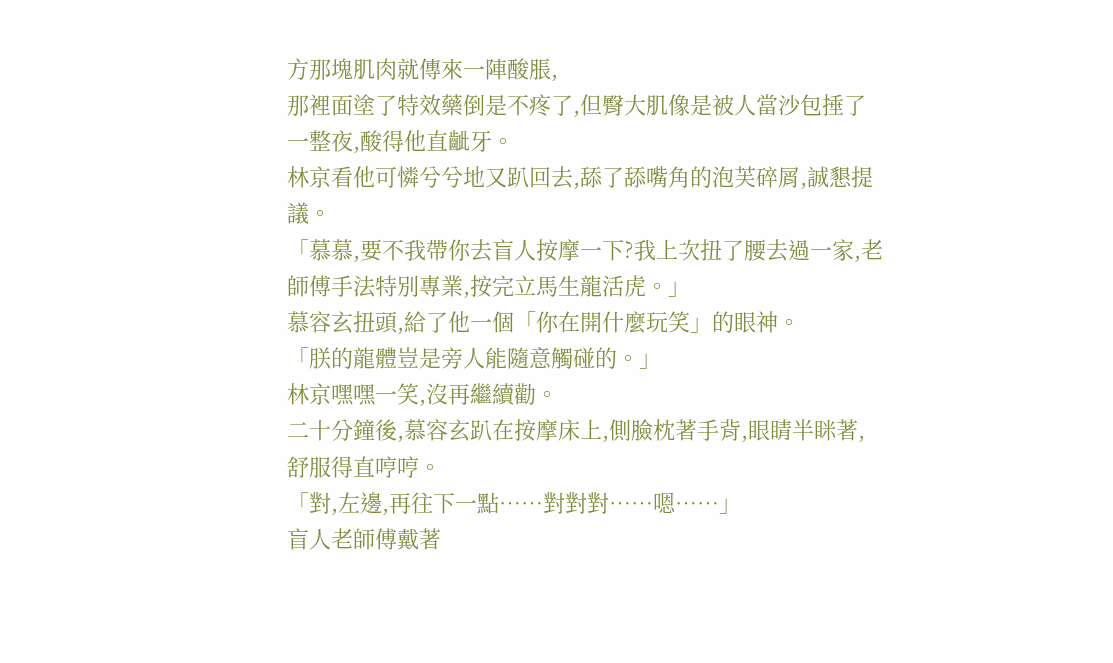方那塊肌肉就傳來一陣酸脹,
那裡面塗了特效藥倒是不疼了,但臀大肌像是被人當沙包捶了一整夜,酸得他直齜牙。
林京看他可憐兮兮地又趴回去,舔了舔嘴角的泡芙碎屑,誠懇提議。
「慕慕,要不我帶你去盲人按摩一下?我上次扭了腰去過一家,老師傅手法特別專業,按完立馬生龍活虎。」
慕容玄扭頭,給了他一個「你在開什麼玩笑」的眼神。
「朕的龍體豈是旁人能隨意觸碰的。」
林京嘿嘿一笑,沒再繼續勸。
二十分鐘後,慕容玄趴在按摩床上,側臉枕著手背,眼睛半眯著,舒服得直哼哼。
「對,左邊,再往下一點……對對對……嗯……」
盲人老師傅戴著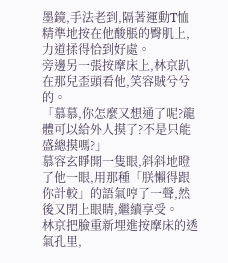墨鏡,手法老到,隔著運動T恤精準地按在他酸脹的臀肌上,力道揉得恰到好處。
旁邊另一張按摩床上,林京趴在那兒歪頭看他,笑容賊兮兮的。
「慕慕,你怎麼又想通了呢?龍體可以給外人摸了?不是只能盛總摸嗎?」
慕容玄睜開一隻眼,斜斜地瞪了他一眼,用那種「朕懶得跟你計較」的語氣哼了一聲,然後又閉上眼睛,繼續享受。
林京把臉重新埋進按摩床的透氣孔里,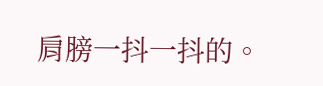肩膀一抖一抖的。